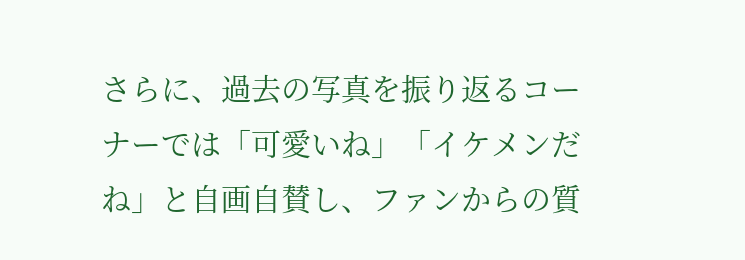さらに、過去の写真を振り返るコーナーでは「可愛いね」「イケメンだね」と自画自賛し、ファンからの質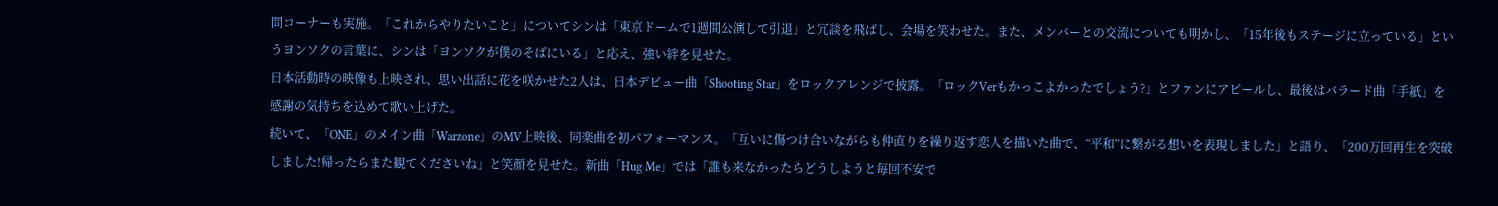問コーナーも実施。「これからやりたいこと」についてシンは「東京ドームで1週間公演して引退」と冗談を飛ばし、会場を笑わせた。また、メンバーとの交流についても明かし、「15年後もステージに立っている」というヨンソクの言葉に、シンは「ヨンソクが僕のそばにいる」と応え、強い絆を見せた。
日本活動時の映像も上映され、思い出話に花を咲かせた2人は、日本デビュー曲「Shooting Star」をロックアレンジで披露。「ロックVerもかっこよかったでしょう?」とファンにアピールし、最後はバラード曲「手紙」を感謝の気持ちを込めて歌い上げた。
続いて、「ONE」のメイン曲「Warzone」のMV上映後、同楽曲を初パフォーマンス。「互いに傷つけ合いながらも仲直りを繰り返す恋人を描いた曲で、“平和”に繋がる想いを表現しました」と語り、「200万回再生を突破しました!帰ったらまた観てくださいね」と笑顔を見せた。新曲「Hug Me」では「誰も来なかったらどうしようと毎回不安で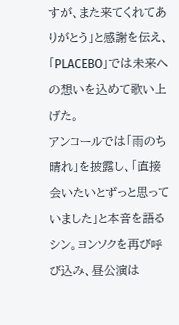すが、また来てくれてありがとう」と感謝を伝え、「PLACEBO」では未来への想いを込めて歌い上げた。
アンコールでは「雨のち晴れ」を披露し、「直接会いたいとずっと思っていました」と本音を語るシン。ヨンソクを再び呼び込み、昼公演は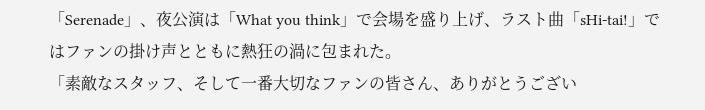「Serenade」、夜公演は「What you think」で会場を盛り上げ、ラスト曲「sHi-tai!」ではファンの掛け声とともに熱狂の渦に包まれた。
「素敵なスタッフ、そして一番大切なファンの皆さん、ありがとうござい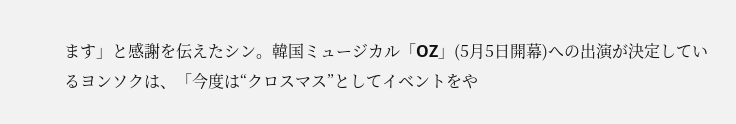ます」と感謝を伝えたシン。韓国ミュージカル「OZ」(5月5日開幕)への出演が決定しているヨンソクは、「今度は“クロスマス”としてイベントをや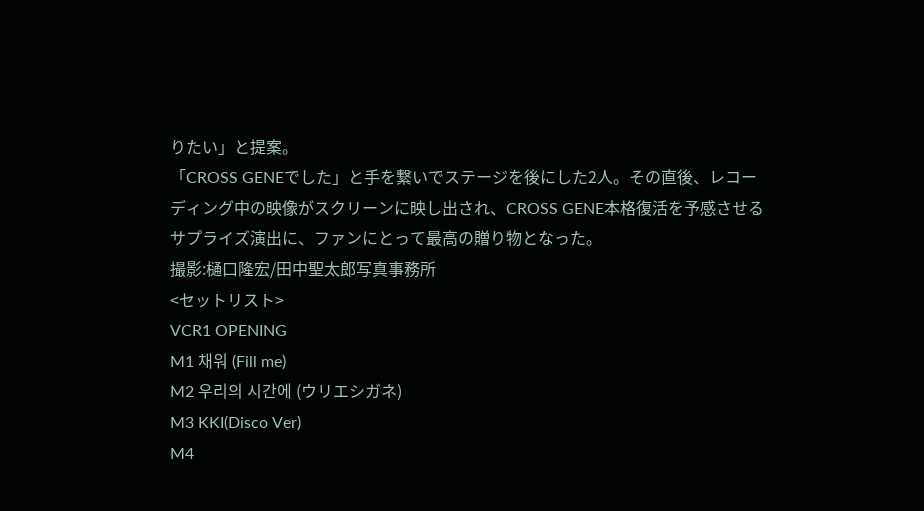りたい」と提案。
「CROSS GENEでした」と手を繋いでステージを後にした2人。その直後、レコーディング中の映像がスクリーンに映し出され、CROSS GENE本格復活を予感させるサプライズ演出に、ファンにとって最高の贈り物となった。
撮影:樋口隆宏/田中聖太郎写真事務所
<セットリスト>
VCR1 OPENING
M1 채워 (Fill me)
M2 우리의 시간에 (ウリエシガネ)
M3 KKI(Disco Ver)
M4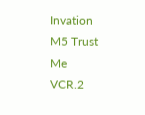Invation
M5 Trust Me
VCR.2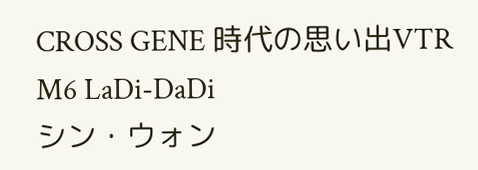CROSS GENE 時代の思い出VTR
M6 LaDi-DaDi
シン・ウォン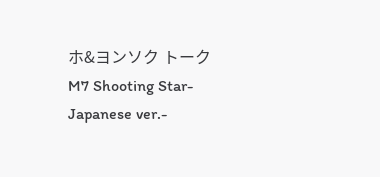ホ&ヨンソク トーク
M7 Shooting Star-Japanese ver.-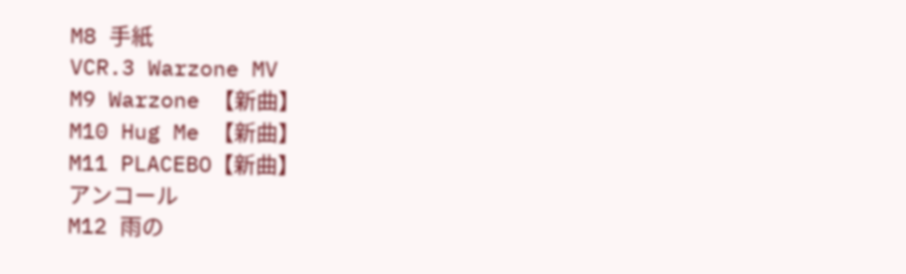M8 手紙
VCR.3 Warzone MV
M9 Warzone 【新曲】
M10 Hug Me 【新曲】
M11 PLACEBO【新曲】
アンコール
M12 雨の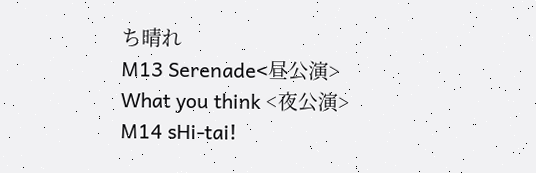ち晴れ
M13 Serenade<昼公演>
What you think <夜公演>
M14 sHi-tai!